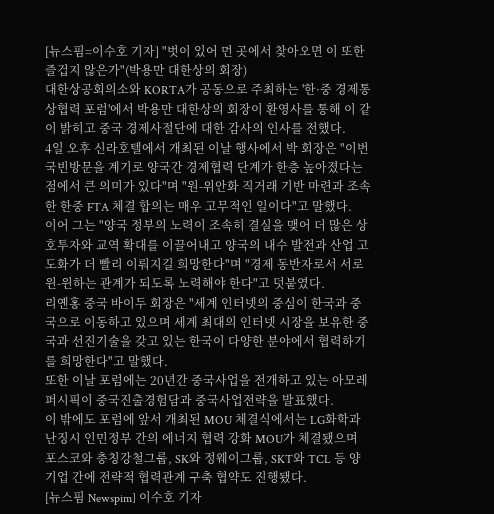[뉴스핌=이수호 기자] "벗이 있어 먼 곳에서 찾아오면 이 또한 즐겁지 않은가"(박용만 대한상의 회장)
대한상공회의소와 KORTA가 공동으로 주최하는 '한·중 경제통상협력 포럼'에서 박용만 대한상의 회장이 환영사를 통해 이 같이 밝히고 중국 경제사절단에 대한 감사의 인사를 전했다.
4일 오후 신라호텔에서 개최된 이날 행사에서 박 회장은 "이번 국빈방문을 계기로 양국간 경제협력 단계가 한층 높아졌다는 점에서 큰 의미가 있다"며 "원-위안화 직거래 기반 마련과 조속한 한중 FTA 체결 합의는 매우 고무적인 일이다"고 말했다.
이어 그는 "양국 정부의 노력이 조속히 결실을 맺어 더 많은 상호투자와 교역 확대를 이끌어내고 양국의 내수 발전과 산업 고도화가 더 빨리 이뤄지길 희망한다"며 "경제 동반자로서 서로 윈-윈하는 관계가 되도록 노력해야 한다"고 덧붙였다.
리옌홍 중국 바이두 회장은 "세계 인터넷의 중심이 한국과 중국으로 이동하고 있으며 세계 최대의 인터넷 시장을 보유한 중국과 선진기술을 갖고 있는 한국이 다양한 분야에서 협력하기를 희망한다"고 말했다.
또한 이날 포럼에는 20년간 중국사업을 전개하고 있는 아모레퍼시픽이 중국진출경험담과 중국사업전략을 발표했다.
이 밖에도 포럼에 앞서 개최된 MOU 체결식에서는 LG화학과 난징시 인민정부 간의 에너지 협력 강화 MOU가 체결됐으며 포스코와 충칭강철그룹, SK와 정웨이그룹, SKT와 TCL 등 양 기업 간에 전략적 협력관계 구축 협약도 진행됐다.
[뉴스핌 Newspim] 이수호 기자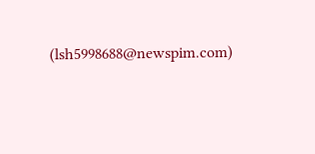(lsh5998688@newspim.com)